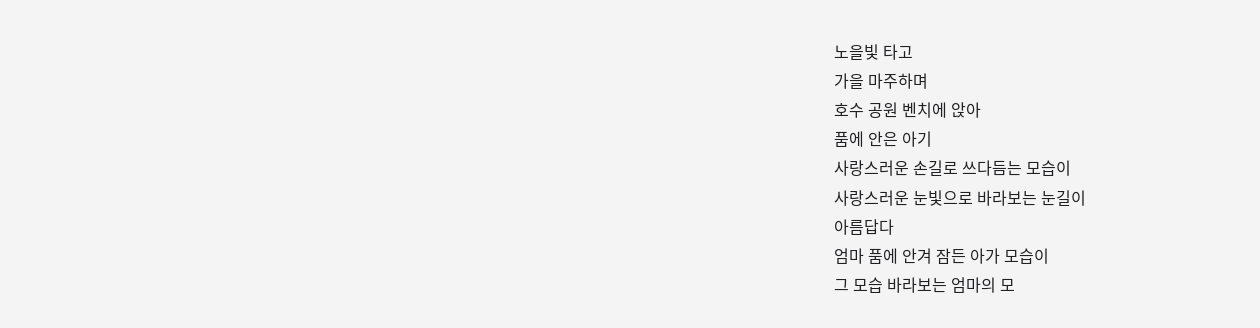노을빛 타고
가을 마주하며
호수 공원 벤치에 앉아
품에 안은 아기
사랑스러운 손길로 쓰다듬는 모습이
사랑스러운 눈빛으로 바라보는 눈길이
아름답다
엄마 품에 안겨 잠든 아가 모습이
그 모습 바라보는 엄마의 모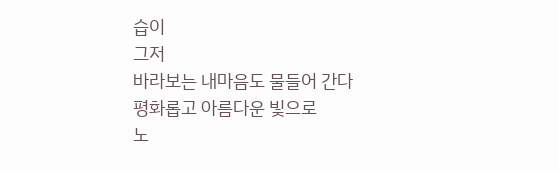습이
그저
바라보는 내마음도 물들어 간다
평화롭고 아름다운 빛으로
노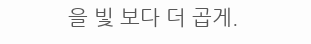을 빛 보다 더 곱게.